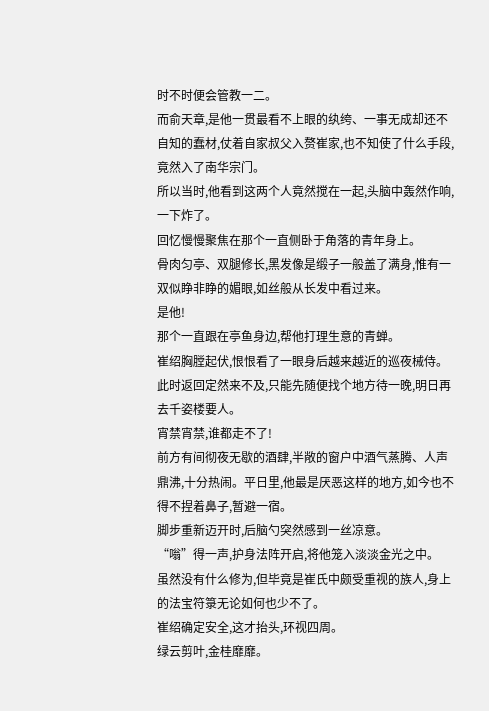时不时便会管教一二。
而俞天章,是他一贯最看不上眼的纨绔、一事无成却还不自知的蠢材,仗着自家叔父入赘崔家,也不知使了什么手段,竟然入了南华宗门。
所以当时,他看到这两个人竟然搅在一起,头脑中轰然作响,一下炸了。
回忆慢慢聚焦在那个一直侧卧于角落的青年身上。
骨肉匀亭、双腿修长,黑发像是缎子一般盖了满身,惟有一双似睁非睁的媚眼,如丝般从长发中看过来。
是他!
那个一直跟在亭鱼身边,帮他打理生意的青蝉。
崔绍胸膛起伏,恨恨看了一眼身后越来越近的巡夜械侍。
此时返回定然来不及,只能先随便找个地方待一晚,明日再去千姿楼要人。
宵禁宵禁,谁都走不了!
前方有间彻夜无歇的酒肆,半敞的窗户中酒气蒸腾、人声鼎沸,十分热闹。平日里,他最是厌恶这样的地方,如今也不得不捏着鼻子,暂避一宿。
脚步重新迈开时,后脑勺突然感到一丝凉意。
“嗡”得一声,护身法阵开启,将他笼入淡淡金光之中。
虽然没有什么修为,但毕竟是崔氏中颇受重视的族人,身上的法宝符箓无论如何也少不了。
崔绍确定安全,这才抬头,环视四周。
绿云剪叶,金桂靡靡。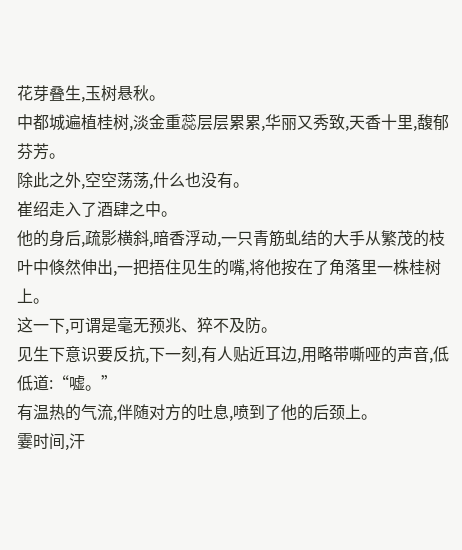花芽叠生,玉树悬秋。
中都城遍植桂树,淡金重蕊层层累累,华丽又秀致,天香十里,馥郁芬芳。
除此之外,空空荡荡,什么也没有。
崔绍走入了酒肆之中。
他的身后,疏影横斜,暗香浮动,一只青筋虬结的大手从繁茂的枝叶中倏然伸出,一把捂住见生的嘴,将他按在了角落里一株桂树上。
这一下,可谓是毫无预兆、猝不及防。
见生下意识要反抗,下一刻,有人贴近耳边,用略带嘶哑的声音,低低道:“嘘。”
有温热的气流,伴随对方的吐息,喷到了他的后颈上。
霎时间,汗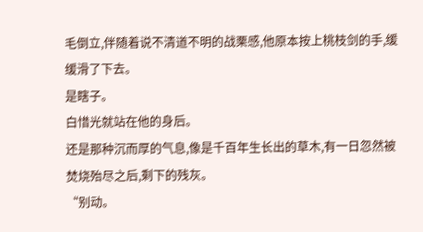毛倒立,伴随着说不清道不明的战栗感,他原本按上桃枝剑的手,缓缓滑了下去。
是瞎子。
白惜光就站在他的身后。
还是那种沉而厚的气息,像是千百年生长出的草木,有一日忽然被焚烧殆尽之后,剩下的残灰。
“别动。